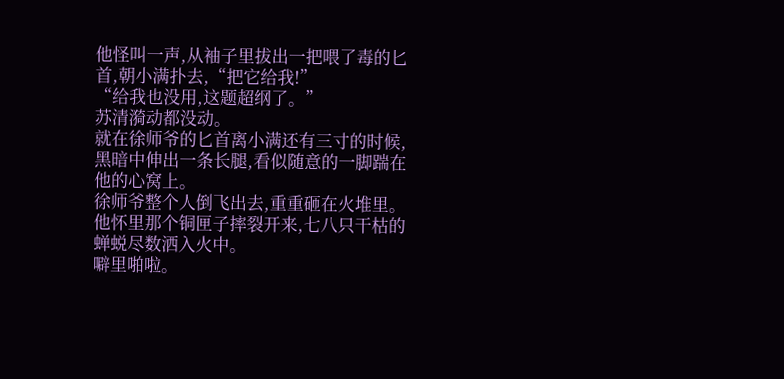他怪叫一声,从袖子里拔出一把喂了毒的匕首,朝小满扑去,“把它给我!”
“给我也没用,这题超纲了。”
苏清漪动都没动。
就在徐师爷的匕首离小满还有三寸的时候,黑暗中伸出一条长腿,看似随意的一脚踹在他的心窝上。
徐师爷整个人倒飞出去,重重砸在火堆里。
他怀里那个铜匣子摔裂开来,七八只干枯的蝉蜕尽数洒入火中。
噼里啪啦。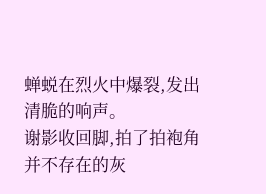蝉蜕在烈火中爆裂,发出清脆的响声。
谢影收回脚,拍了拍袍角并不存在的灰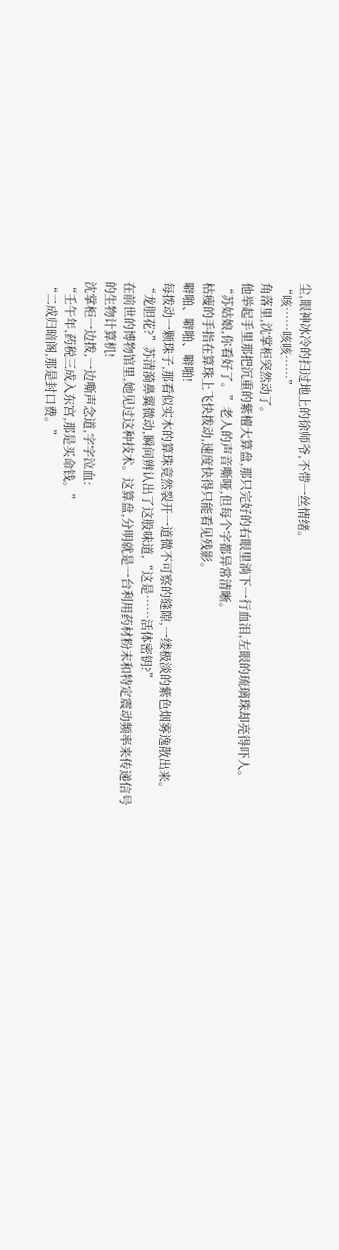尘,眼神冰冷的扫过地上的徐师爷,不带一丝情绪。
“咳……咳咳……”
角落里,沈掌柜突然动了。
他举起手里那把沉重的紫檀大算盘,那只完好的右眼里淌下一行血泪,左眼的琉璃珠却亮得吓人。
“苏姑娘,你看好了。”老人的声音嘶哑,但每个字都异常清晰。
枯瘦的手指在算珠上飞快拨动,速度快得只能看见残影。
噼啪、噼啪、噼啪!
每拨动一颗珠子,那看似实木的算珠竟然裂开一道微不可察的缝隙,一缕极淡的紫色烟雾逸散出来。
“龙胆花?”苏清漪鼻翼微动,瞬间辨认出了这股味道,“这是……活体密钥?”
在前世的博物馆里,她见过这种技术。这算盘,分明就是一台利用药材粉末和特定震动频率来传递信号的生物计算机!
沈掌柜一边拨,一边嘶声念道,字字泣血:
“壬午年,药税三成入东宫,那是买命钱。”
“二成归暗阁,那是封口费。”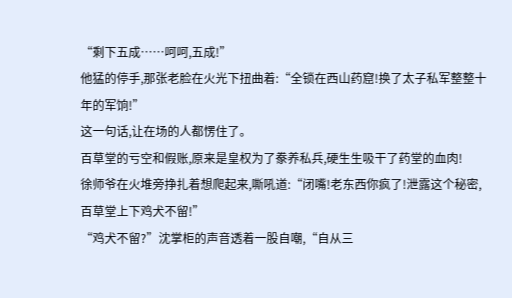“剩下五成……呵呵,五成!”
他猛的停手,那张老脸在火光下扭曲着:“全锁在西山药窟!换了太子私军整整十年的军饷!”
这一句话,让在场的人都愣住了。
百草堂的亏空和假账,原来是皇权为了豢养私兵,硬生生吸干了药堂的血肉!
徐师爷在火堆旁挣扎着想爬起来,嘶吼道:“闭嘴!老东西你疯了!泄露这个秘密,百草堂上下鸡犬不留!”
“鸡犬不留?”沈掌柜的声音透着一股自嘲,“自从三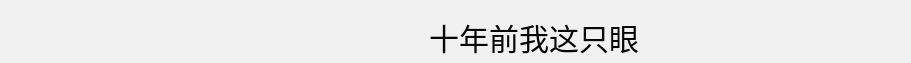十年前我这只眼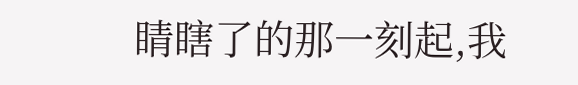睛瞎了的那一刻起,我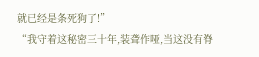就已经是条死狗了!”
“我守着这秘密三十年,装聋作哑,当这没有脊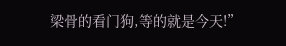梁骨的看门狗,等的就是今天!”